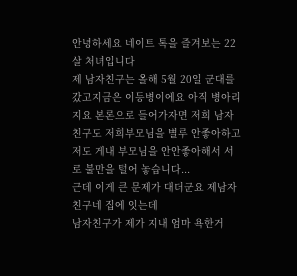안녕하세요 네이트 톡을 즐겨보는 22살 처녀입니다
제 남자친구는 올해 5월 20일 군대를 갔고지금은 이등병이에요 아직 병아리지요 본론으로 들어가자면 저희 남자친구도 저희부모님을 별루 안좋아하고 저도 게내 부모님을 안안좋아해서 서로 불만을 털어 놓습니다...
근데 이게 큰 문제가 대더군요 제남자친구네 집에 잇는데
남자친구가 제가 지내 엄마 욕한거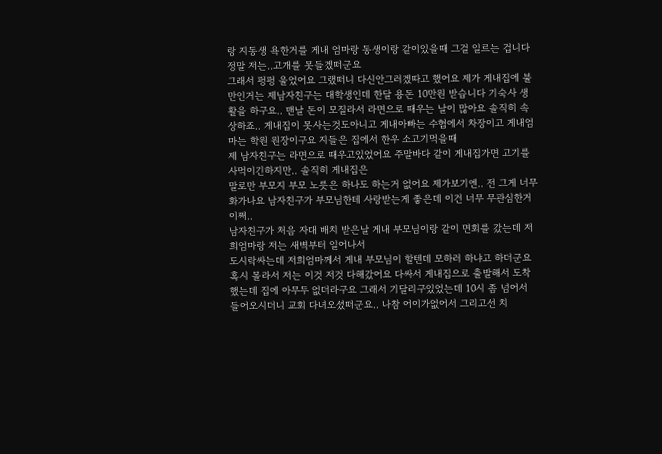랑 지동생 욕한거를 게내 엄마랑 동생이랑 같이있을때 그걸 일르는 겁니다
정말 저는..고개를 못들겠떠군요
그래서 펑펑 울었어요 그랬떠니 다신안그러겠따고 했어요 제가 게내집에 불만인거는 제남자친구는 대학생인데 한달 용돈 10만원 받습니다 기숙사 생활을 하구요.. 맨날 돈이 모질라서 라면으로 때우는 날이 많아요 솔직히 속상하죠.. 게내집이 못사는것도아니고 게내아빠는 수협에서 차장이고 게내엄마는 학원 원장이구요 지들은 집에서 한우 소고기먹을때
제 남자친구는 라면으로 때우고있었어요 주말바다 같이 게내집가면 고기를 사먹이긴하지만.. 솔직히 게내집은
말로만 부모지 부모 노릇은 하나도 하는거 없어요 제가보기엔.. 전 그게 너무화가나요 남자친구가 부모님한테 사랑받는게 좋은데 이건 너무 무관심한거 이쪄..
남자친구가 처음 자대 배치 받은날 게내 부모님이랑 같이 면회를 갔는데 저희엄마랑 저는 새벽부터 일어나서
도시락싸는데 저희엄마께서 게내 부모님이 할텐데 모하러 하냐고 하더군요 혹시 몰라서 저는 이것 저것 다해갔어요 다싸서 게내집으로 출발해서 도착했는데 집에 아무두 없더라구요 그래서 기달리구있었는데 10시 좀 넘어서 들어오시더니 교회 다녀오셨떠군요.. 나참 어이가없어서 그리고선 치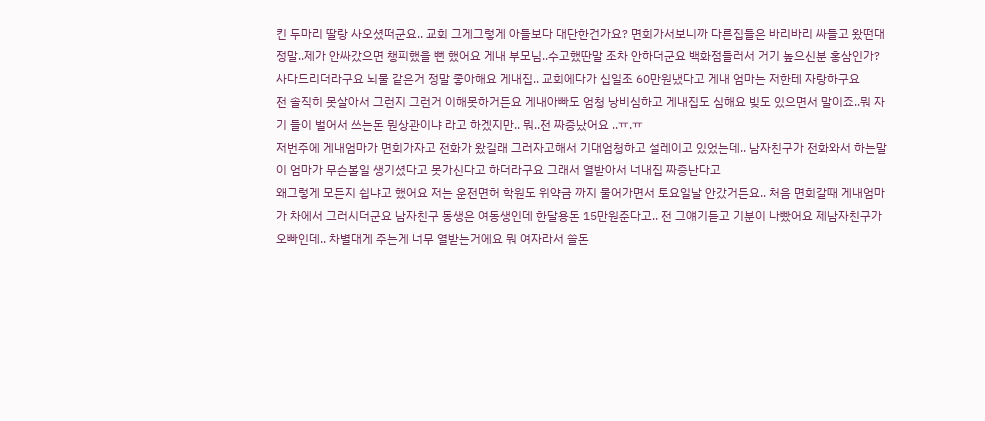킨 두마리 딸랑 사오셨떠군요.. 교회 그게그렇게 아들보다 대단한건가요? 면회가서보니까 다른집들은 바리바리 싸들고 왔떤대 정말..제가 안싸갔으면 챙피했을 뻔 했어요 게내 부모님..수고했딴말 조차 안하더군요 백화점들러서 거기 높으신분 홍삼인가? 사다드리더라구요 뇌물 같은거 정말 좋아해요 게내집.. 교회에다가 십일조 60만원냈다고 게내 엄마는 저한테 자랑하구요
전 솔직히 못살아서 그런지 그런거 이해못하거든요 게내아빠도 엄청 낭비심하고 게내집도 심해요 빚도 있으면서 말이죠..뭐 자기 들이 벌어서 쓰는돈 뭔상관이냐 라고 하겠지만.. 뭐..전 짜증났어요 ..ㅠ.ㅠ
저번주에 게내엄마가 면회가자고 전화가 왔길래 그러자고해서 기대엄청하고 설레이고 있었는데.. 남자친구가 전화와서 하는말이 엄마가 무슨볼일 생기셨다고 못가신다고 하더라구요 그래서 열받아서 너내집 짜증난다고
왜그렇게 모든지 쉽냐고 했어요 저는 운전면허 학원도 위약금 까지 물어가면서 토요일날 안갔거든요.. 처음 면회갈때 게내엄마가 차에서 그러시더군요 남자친구 동생은 여동생인데 한달용돈 15만원준다고.. 전 그얘기듣고 기분이 나빴어요 제남자친구가 오빠인데.. 차별대게 주는게 너무 열받는거에요 뭐 여자라서 쓸돈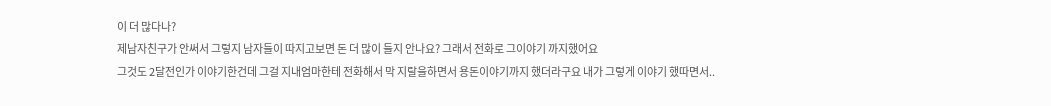이 더 많다나?
제남자친구가 안써서 그렇지 남자들이 따지고보면 돈 더 많이 들지 안나요? 그래서 전화로 그이야기 까지했어요
그것도 2달전인가 이야기한건데 그걸 지내엄마한테 전화해서 막 지랄을하면서 용돈이야기까지 했더라구요 내가 그렇게 이야기 했따면서..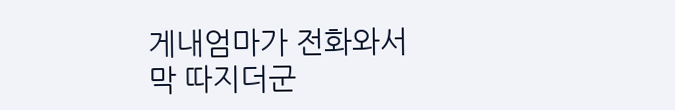게내엄마가 전화와서 막 따지더군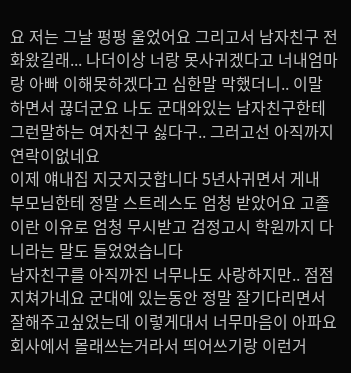요 저는 그날 펑펑 울었어요 그리고서 남자친구 전화왔길래... 나더이상 너랑 못사귀겠다고 너내엄마랑 아빠 이해못하겠다고 심한말 막했더니.. 이말 하면서 끊더군요 나도 군대와있는 남자친구한테 그런말하는 여자친구 싫다구.. 그러고선 아직까지 연락이없네요
이제 얘내집 지긋지긋합니다 5년사귀면서 게내 부모님한테 정말 스트레스도 엄청 받았어요 고졸이란 이유로 엄청 무시받고 검정고시 학원까지 다니라는 말도 들었었습니다
남자친구를 아직까진 너무나도 사랑하지만.. 점점 지쳐가네요 군대에 있는동안 정말 잘기다리면서 잘해주고싶었는데 이렇게대서 너무마음이 아파요 회사에서 몰래쓰는거라서 띄어쓰기랑 이런거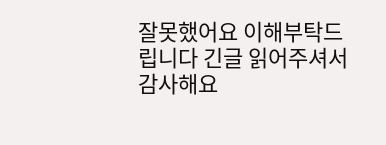잘못했어요 이해부탁드립니다 긴글 읽어주셔서 감사해요